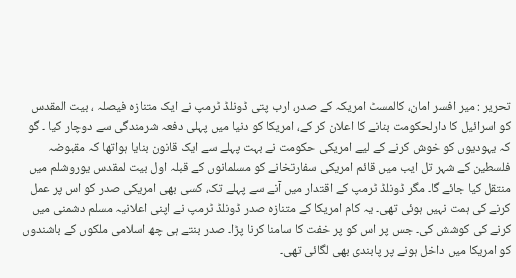تحریر : میر افسر امان، کالمسٹ امریکہ کے صدر، ارب پتی ڈونلڈ ٹرمپ نے ایک متنازہ فیصلہ ، بیت المقدس کو اسرائیل کا دارلحکومت بنانے کا اعلان کر کے، امریکا کو دنیا میں پہلی دفعہ شرمندگی سے دوچار کیا ۔ گو کہ یہودیوں کو خوش کرنے کے لیے امریکی حکومت نے بہت پہلے سے ایک قانون بنایا ہواتھا کہ مقبوضہ فلسطین کے شہر تل ایب میں قائم امریکی سفارتخانے کو مسلمانوں کے قبلہ اول بیت لمقدس یوروشلم میں منتقل کیا جائے گا۔ مگر ڈونلڈ ٹرمپ کے اقتدار میں آنے سے پہلے تک، کسی بھی امریکی صدر کو اس پر عمل کرنے کی ہمت نہیں ہوئی تھی۔ یہ کام امریکا کے متنازہ صدر ڈونلڈ ٹرمپ نے اپنی اعلانیہ مسلم دشمنی میں کرنے کی کوشش کی۔ جس پر اس کو پر خفت کا سامنا کرنا پڑا۔ صدر بنتے ہی چھ اسلامی ملکوں کے باشندوں کو امریکا میں داخل ہونے پر پابندی بھی لگائی تھی۔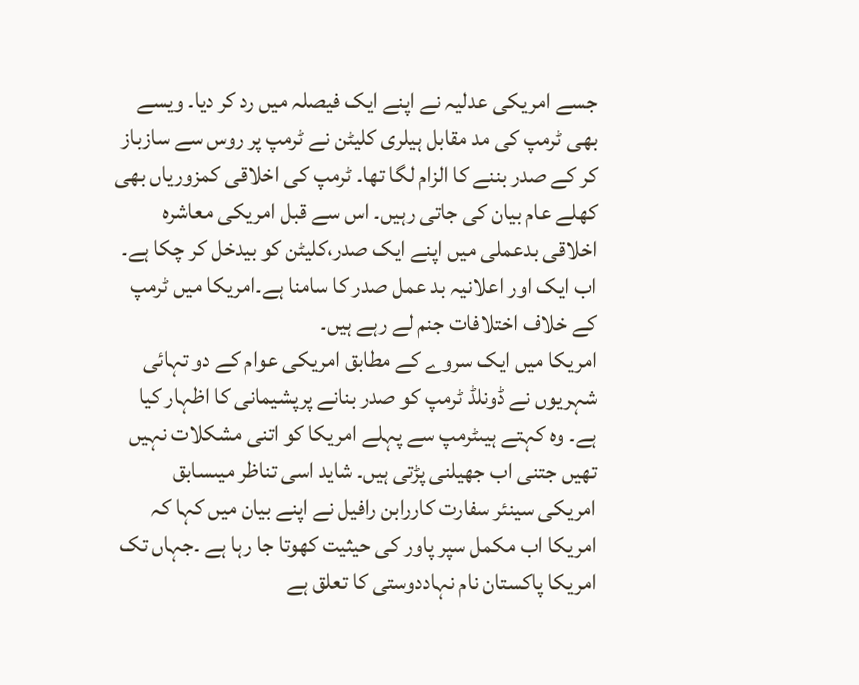جسے امریکی عدلیہ نے اپنے ایک فیصلہ میں رد کر دیا۔ ویسے بھی ٹرمپ کی مد مقابل ہیلری کلیٹن نے ٹرمپ پر روس سے سازباز کر کے صدر بننے کا الزام لگا تھا۔ ٹرمپ کی اخلاقی کمزوریاں بھی کھلے عام بیان کی جاتی رہیں۔ اس سے قبل امریکی معاشرہ اخلاقی بدعملی میں اپنے ایک صدر،کلیٹن کو بیدخل کر چکا ہے۔ اب ایک اور اعلانیہ بد عمل صدر کا سامنا ہے۔امریکا میں ٹرمپ کے خلاف اختلافات جنم لے رہے ہیں۔
امریکا میں ایک سروے کے مطابق امریکی عوام کے دو تہائی شہریوں نے ڈونلڈ ٹرمپ کو صدر بنانے پرپشیمانی کا اظہار کیا ہے۔ وہ کہتے ہیںٹرمپ سے پہلے امریکا کو اتنی مشکلات نہیں تھیں جتنی اب جھیلنی پڑتی ہیں۔ شاید اسی تناظر میںسابق امریکی سینئر سفارت کاررابن رافیل نے اپنے بیان میں کہا کہ امریکا اب مکمل سپر پاور کی حیثیت کھوتا جا رہا ہے ۔جہاں تک امریکا پاکستان نام نہاددوستی کا تعلق ہے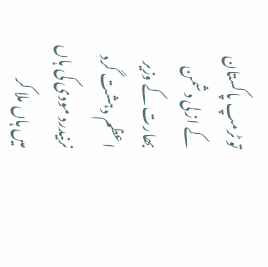تو ٹرمپ پاکستان کے ازلی دشمن بھارت کے وزیر اعظم دہشت گرد نرنیدرد مودی کی ہاں میں ہاں ملا کر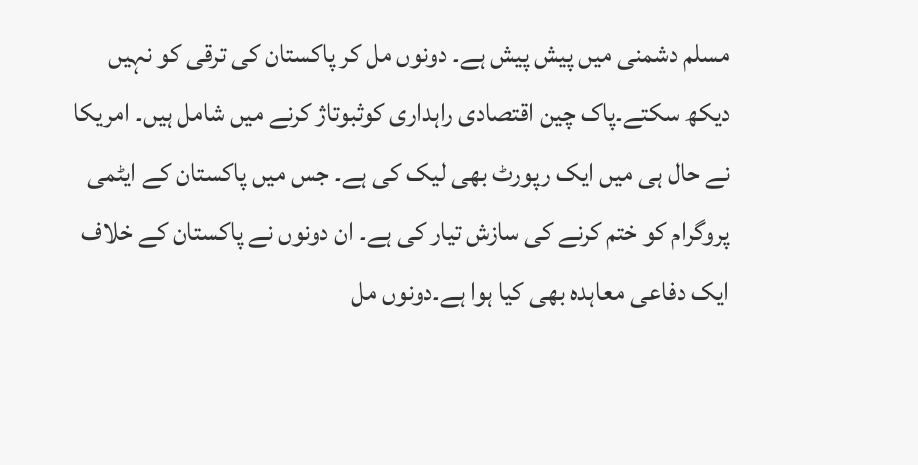مسلم دشمنی میں پیش پیش ہے۔ دونوں مل کر پاکستان کی ترقی کو نہیں دیکھ سکتے۔پاک چین اقتصادی راہداری کوثبوتاژ کرنے میں شامل ہیں۔ امریکا نے حال ہی میں ایک رپورٹ بھی لیک کی ہے۔ جس میں پاکستان کے ایٹمی پروگرام کو ختم کرنے کی سازش تیار کی ہے۔ ان دونوں نے پاکستان کے خلاف ایک دفاعی معاہدہ بھی کیا ہوا ہے۔دونوں مل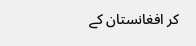کر افغانستان کے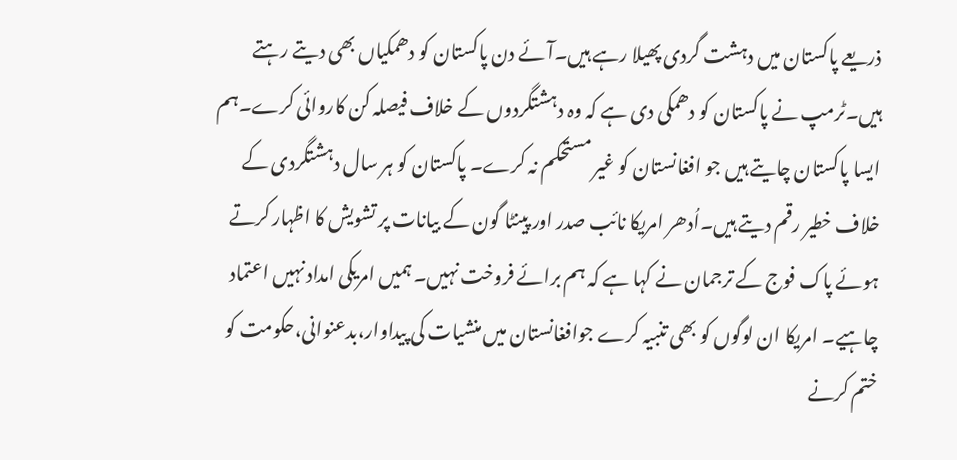ذریعے پاکستان میں دہشت گردی پھیلا رہے ہیں۔آئے دن پاکستان کو دھمکیاں بھی دیتے رہتے ہیں۔ٹرمپ نے پاکستان کو دھمکی دی ہے کہ وہ دہشتگردوں کے خلاف فیصلہ کن کاروائی کرے۔ہم ایسا پاکستان چایتے ہیں جو افغانستان کو غیر مستحکم نہ کرے۔ پاکستان کو ہر سال دہشتگردی کے خلاف خطیر رقم دیتے ہیں۔اُدھر امریکا نائب صدر اور پینٹا گون کے بیانات پر تشویش کا اظہار کرتے ہوئے پاک فوج کے ترجمان نے کہا ہے کہ ہم برائے فروخت نہیں۔ ہمیں امریکی امداد نہیں اعتماد چاہیے۔ امریکا ان لوگوں کو بھی تنبیہ کرے جوافغانستان میں منشیات کی پیداوار،بدعنوانی،حکومت کو ختم کرنے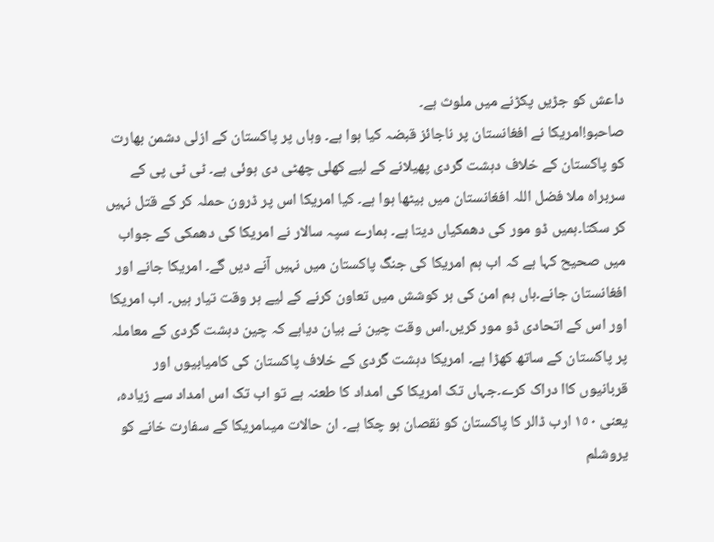داعش کو جڑیں پکڑنے میں ملوث ہے۔
صاحبو!امریکا نے افغانستان پر ناجائز قبضہ کیا ہوا ہے۔ وہاں پر پاکستان کے ازلی دشمن بھارت کو پاکستان کے خلاف دہشت گردی پھیلانے کے لیے کھلی چھٹی دی ہوئی ہے۔ ٹی ٹی پی کے سربراہ ملا فضل اللہ افغانستان میں بیٹھا ہوا ہے۔ کیا امریکا اس پر ڈرون حملہ کر کے قتل نہیں کر سکتا۔ہمیں ڈو مور کی دھمکیاں دیتا ہے۔ ہمارے سپہ سالار نے امریکا کی دھمکی کے جواب میں صحیح کہا ہے کہ اب ہم امریکا کی جنگ پاکستان میں نہیں آنے دیں گے۔ امریکا جانے اور افغانستان جانے۔ہاں ہم امن کی ہر کوشش میں تعاون کرنے کے لیے ہر وقت تیار ہیں۔ اب امریکا اور اس کے اتحادی ڈو مور کریں۔اس وقت چین نے بیان دیاہے کہ چین دہشت گردی کے معاملہ پر پاکستان کے ساتھ کھڑا ہے۔ امریکا دہشت گردی کے خلاف پاکستان کی کامیابیوں اور قربانیوں کاا دراک کرے۔جہاں تک امریکا کی امداد کا طعنہ ہے تو اب تک اس امداد سے زیادہ، یعنی ١٥٠ ارب ڈالر کا پاکستان کو نقصان ہو چکا ہے۔ ان حالات میںامریکا کے سفارت خانے کو یروشلم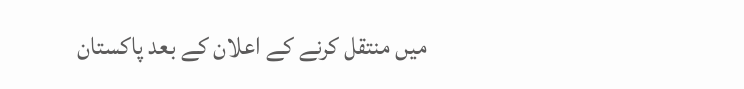میں منتقل کرنے کے اعلان کے بعد پاکستان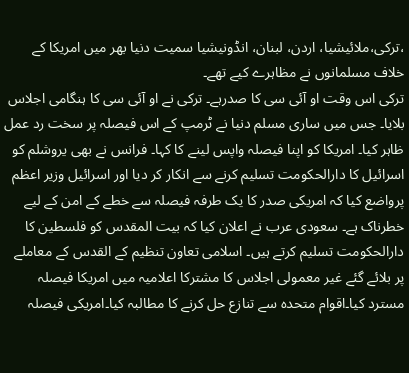،ترکی،ملائیشیا، اردن، لبنان، انڈونیشیا سمیت دنیا بھر میں امریکا کے خلاف مسلمانوں نے مظاہرے کیے تھے۔
ترکی اس وقت او آئی سی کا صدرہے۔ ترکی نے او آئی سی کا ہنگامی اجلاس بلایا۔ جس میں ساری مسلم دنیا نے ٹرمپ کے اس فیصلہ پر سخت رد عمل ظاہر کیا۔ امریکا کو اپنا فیصلہ واپس لینے کا کہا۔ فرانس نے بھی یروشلم کو اسرائیل کا دارالحکومت تسلیم کرنے سے انکار کر دیا اور اسرائیل وزیر اعظم پرواضع کیا کہ امریکی صدر کا یک طرفہ فیصلہ سے خطے کے امن کے لیے خطرناک ہے۔ سعودی عرب نے اعلان کیا کہ بیت المقدس کو فلسطین کا دارالحکومت تسلیم کرتے ہیں۔ اسلامی تعاون تنظیم کے القدس کے معاملے پر بلائے گئے غیر معمولی اجلاس کا مشترکا اعلامیہ میں امریکا فیصلہ مسترد کیا۔اقوام متحدہ سے تنازع حل کرنے کا مطالبہ کیا۔امریکی فیصلہ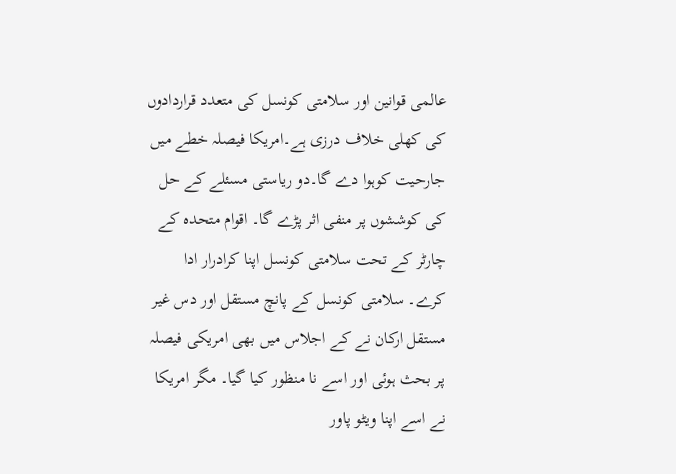عالمی قوانین اور سلامتی کونسل کی متعدد قراردادوں کی کھلی خلاف درزی ہے۔امریکا فیصلہ خطے میں جارحیت کوہوا دے گا۔دو ریاستی مسئلے کے حل کی کوششوں پر منفی اثر پڑے گا۔ اقوام متحدہ کے چارٹر کے تحت سلامتی کونسل اپنا کرادرار ادا کرے۔ سلامتی کونسل کے پانچ مستقل اور دس غیر مستقل ارکان نے کے اجلاس میں بھی امریکی فیصلہ پر بحث ہوئی اور اسے نا منظور کیا گیا۔ مگر امریکا نے اسے اپنا ویٹو پاور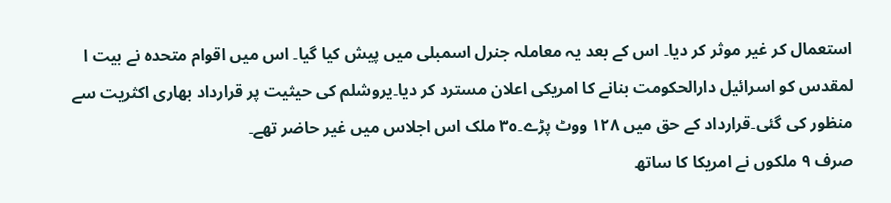استعمال کر غیر موثر کر دیا۔ اس کے بعد یہ معاملہ جنرل اسمبلی میں پیش کیا گیا۔ اس میں اقوام متحدہ نے بیت ا لمقدس کو اسرائیل دارالحکومت بنانے کا امریکی اعلان مسترد کر دیا۔یروشلم کی حیثیت پر قرارداد بھاری اکثریت سے منظور کی گئی۔قرارداد کے حق میں ١٢٨ ووٹ پڑے۔٣٥ ملک اس اجلاس میں غیر حاضر تھے۔
صرف ٩ ملکوں نے امریکا کا ساتھ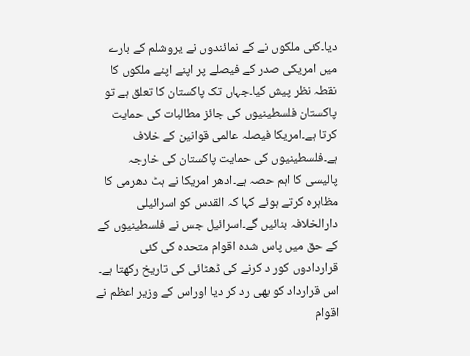دیا۔کئی ملکوں نے کے نمائندوں نے یروشلم کے بارے میں امریکی صدر کے فیصلے پر اپنے اپنے ملکوں کا نقطہ نظر پیش کیا۔جہاں تک پاکستان کا تعلق ہے تو پاکستان فلسطینیوں کی جائز مطالبات کی حمایت کرتا ہے۔امریکا فیصلہ عالمی قوانین کے خلاف ہے۔فلسطینیوں کی حمایت پاکستان کی خارجہ پالیسی کا اہم حصہ ہے۔ادھر امریکا نے ہٹ دھرمی کا مظاہرہ کرتے ہوئے کہا کہ القدس کو اسرائیلی دارالخلافہ بنائیں گے۔اسرائیل جس نے فلسطینیوں کے کے حق میں پاس شدہ اقوام متحدہ کی کئی قراردادوں کور د کرنے کی ڈھٹائی کی تاریخ رکھتا ہے۔ اس قرارداد کو بھی رد کر دیا اوراس کے وزیر اعظم نے اقوام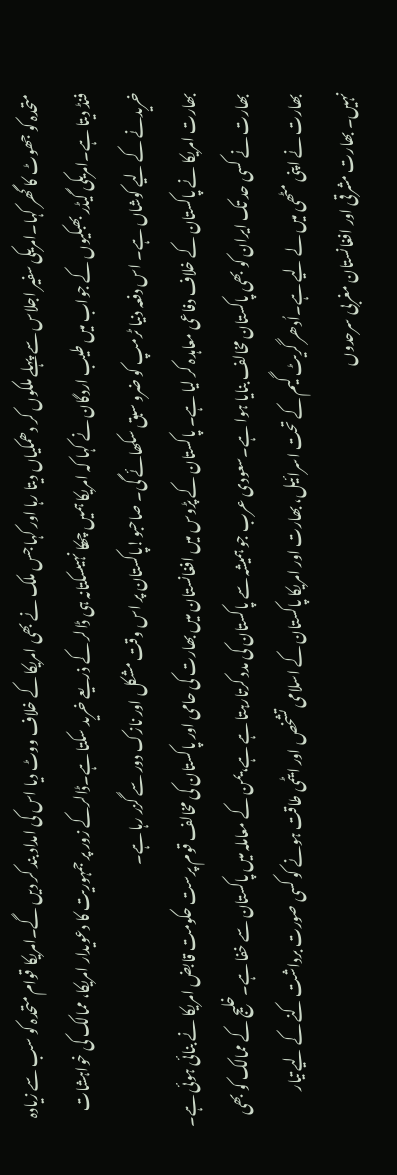متحدہ کو جھوٹ کا گھر کہا۔امریکی سفیر اجلاس سے پہلے ملکوں کر دھمکیاں دیتا رہا اور کہا جس ملک نے بھی امریکا کے خلاف ووٹ دیا اس کی امداد بند کر دیں گے۔امریکا قوام متحدہ کو سب سے زیادہ فنڈ دیتا ہے۔امریکی گیڈر بھبکیوں کے جواب میں طیب اردگان نے کہا کہ امریکا ہمیں چھکا نہیںسکتانہ ہی ڈالر کے ذریعے خرید سکتا ہے۔ڈالرکے زور پر جمہوریت کا دعویدار امریکا، ممالک کی خواہشات خریدنے کے لیے کوشاں ہے۔ اس دفعہ دنیا ٹرمپ کو ضرو سبق سکھائے گی۔ صاحبو!پاکستان پر اس وقت مشکل اور نازک دور سے گزر رہا ہے۔
بھارت امریکا نے پاکستان کے خلاف دفاعی معاہدہ کر لیا ہے۔ پاکستان کے پڑوس میں افغانستان میں بھارت کی حامی اور پاکستان کی مخالف قوم پرست حکومت قابض امریکا نے بنائی ہوئی ہے۔ بھارت نے کسی حد تک ایران کو بھی پاکستان مخالف بنایا ہوا ہے۔سعودی عرب جو ہمیشہ سے پاکستان کی مدد کرتارہتا ہے ہے،یمن کے معاملہ میں پاکستان سے خفا ہے۔خلیج کے ممالک کو بھی بھارت نے اپنی مٹھی میں لے لیے ہے۔اُدھر گریٹ گیم کے تحت اسرائیل، بھارت اور امریکا پاکستان کے اسلامی تشخص اور ایٹمی طاقت ہونے کو کسی صورت برداشت کنے کے لیے تیار نہیں۔ بھارت مشرقی اور افغانستان مغربی سرحدوں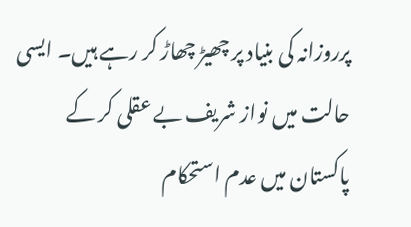پرروزانہ کی بنیاد پر چھیڑ چھاڑ کر رہے ہیں۔ ایسی حالت میں نواز شریف بے عقلی کر کے پاکستان میں عدم استحکام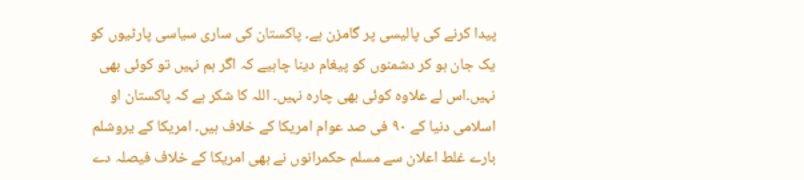پیدا کرنے کی پالیسی پر گامزن ہے۔ پاکستان کی ساری سیاسی پارٹیوں کو یک جان ہو کر دشمنوں کو پیغام دینا چاہیے کہ اگر ہم نہیں تو کوئی بھی نہیں۔اس لے علاوہ کوئی بھی چارہ نہیں۔ اللہ کا شکر ہے کہ پاکستان او اسلامی دنیا کے ٩٠ فی صد عوام امریکا کے خلاف ہیں۔ امریکا کے یروشلم بارے غلط اعلان سے مسلم حکمرانوں نے بھی امریکا کے خلاف فیصلہ دے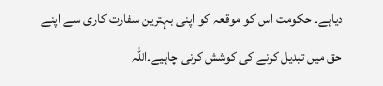دیاہے۔ حکومت اس کو موقعہ کو اپنی بہترین سفارت کاری سے اپنے حق میں تبدیل کرنے کی کوشش کرنی چاہیے۔اللہ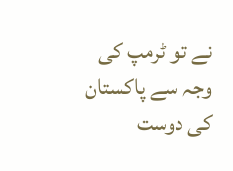نے تو ٹرمپ کی وجہ سے پاکستان کی دوست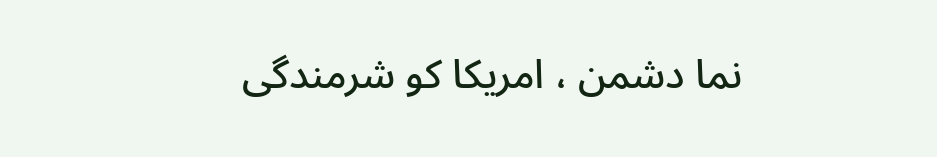نما دشمن ، امریکا کو شرمندگی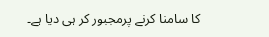کا سامنا کرنے پرمجبور کر ہی دیا ہے۔